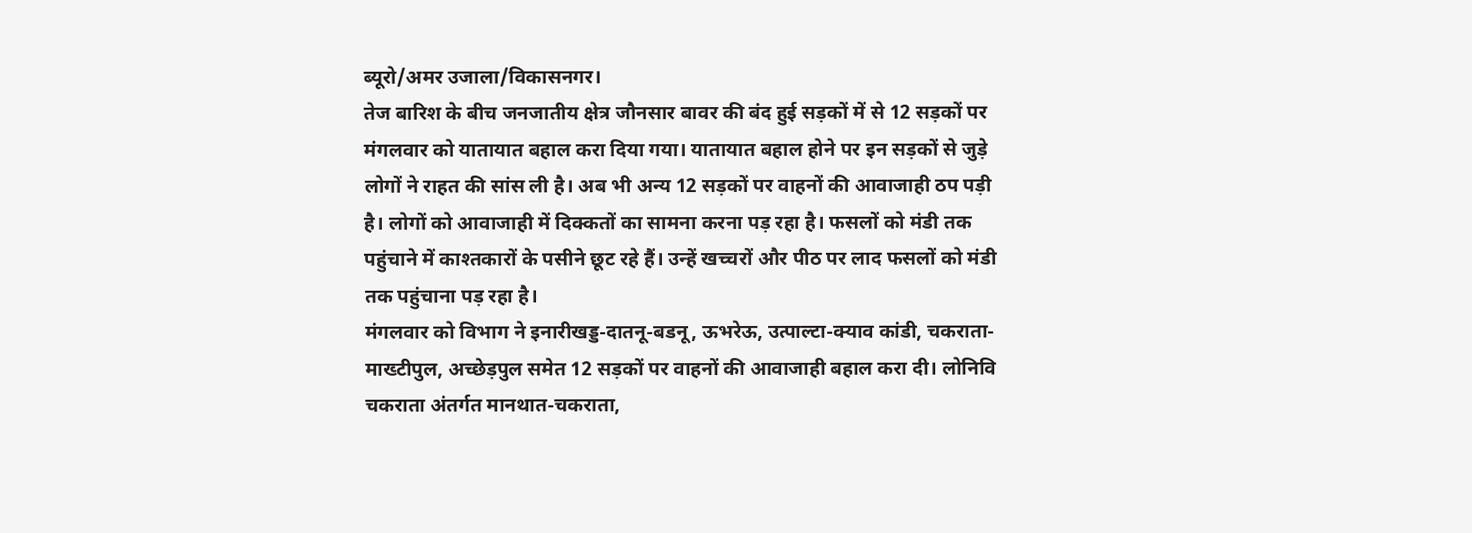ब्यूरो/अमर उजाला/विकासनगर।
तेज बारिश के बीच जनजातीय क्षेत्र जौनसार बावर की बंद हुई सड़कों में से 12 सड़कों पर मंगलवार को यातायात बहाल करा दिया गया। यातायात बहाल होने पर इन सड़कों से जुड़े लोगों ने राहत की सांस ली है। अब भी अन्य 12 सड़कों पर वाहनों की आवाजाही ठप पड़ी है। लोगों को आवाजाही में दिक्कतों का सामना करना पड़ रहा है। फसलों को मंडी तक पहुंचाने में काश्तकारों के पसीने छूट रहे हैं। उन्हें खच्चरों और पीठ पर लाद फसलों को मंडी तक पहुंचाना पड़ रहा है।
मंगलवार को विभाग ने इनारीखड्ड-दातनू-बडनू, ऊभरेऊ, उत्पाल्टा-क्याव कांडी, चकराता-माख्टीपुल, अच्छेड़पुल समेत 12 सड़कों पर वाहनों की आवाजाही बहाल करा दी। लोनिवि चकराता अंतर्गत मानथात-चकराता,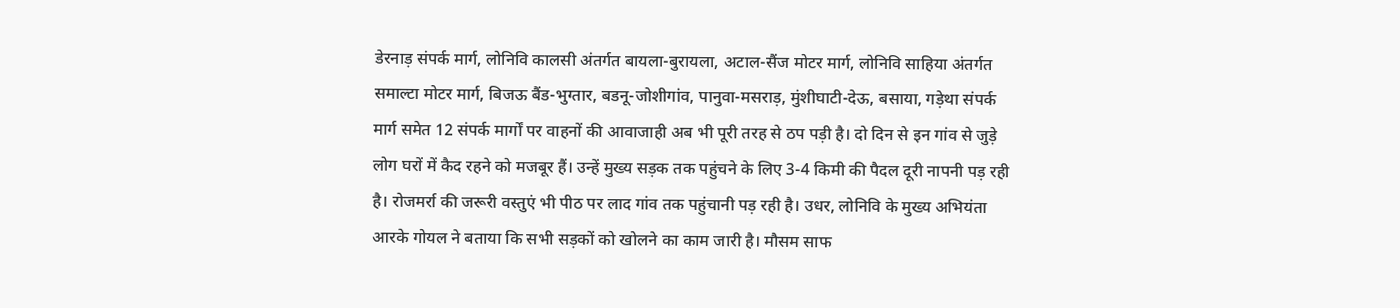डेरनाड़ संपर्क मार्ग, लोनिवि कालसी अंतर्गत बायला-बुरायला, अटाल-सैंज मोटर मार्ग, लोनिवि साहिया अंतर्गत समाल्टा मोटर मार्ग, बिजऊ बैंड-भुग्तार, बडनू-जोशीगांव, पानुवा-मसराड़, मुंशीघाटी-देऊ, बसाया, गड़ेथा संपर्क मार्ग समेत 12 संपर्क मार्गों पर वाहनों की आवाजाही अब भी पूरी तरह से ठप पड़ी है। दो दिन से इन गांव से जुड़े लोग घरों में कैद रहने को मजबूर हैं। उन्हें मुख्य सड़क तक पहुंचने के लिए 3-4 किमी की पैदल दूरी नापनी पड़ रही है। रोजमर्रा की जरूरी वस्तुएं भी पीठ पर लाद गांव तक पहुंचानी पड़ रही है। उधर, लोनिवि के मुख्य अभियंता आरके गोयल ने बताया कि सभी सड़कों को खोलने का काम जारी है। मौसम साफ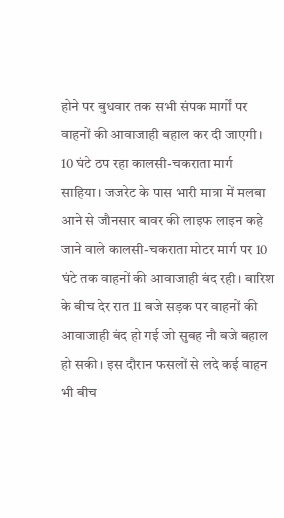होने पर बुधवार तक सभी संपक मार्गों पर वाहनों की आवाजाही बहाल कर दी जाएगी।
10 घंटे ठप रहा कालसी-चकराता मार्ग
साहिया। जजरेट के पास भारी मात्रा में मलबा आने से जौनसार बावर की लाइफ लाइन कहे जाने वाले कालसी-चकराता मोटर मार्ग पर 10 घंटे तक वाहनों की आवाजाही बंद रही। बारिश के बीच देर रात 11 बजे सड़क पर वाहनों की आवाजाही बंद हो गई जो सुबह नौ बजे बहाल हो सकी। इस दौरान फसलों से लदे कई वाहन भी बीच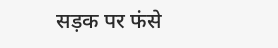सड़क पर फंसे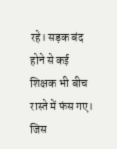रहे। सड़क बंद होने से कई शिक्षक भी बीच रास्ते में फंस गए। जिस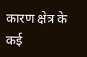कारण क्षेत्र के कई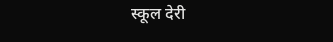स्कूल देरी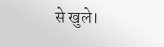से खुले।